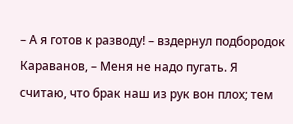– А я готов к разводу! – вздернул подбородок Караванов, – Меня не надо пугать. Я считаю, что брак наш из рук вон плох; тем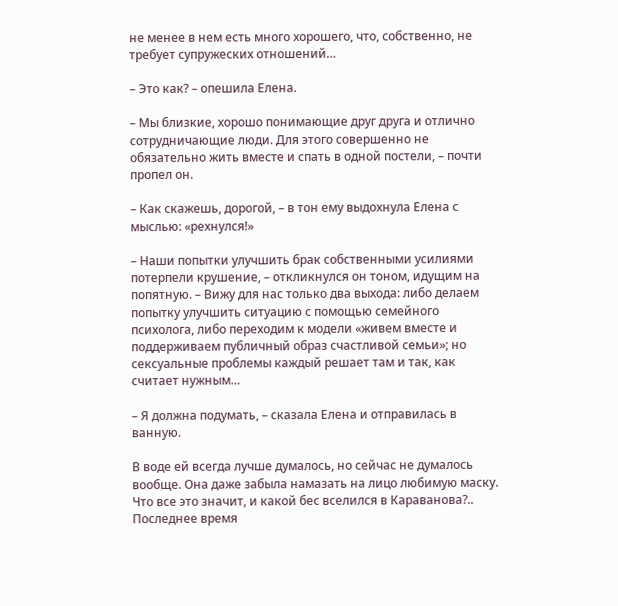не менее в нем есть много хорошего, что, собственно, не требует супружеских отношений…

– Это как? – опешила Елена.

– Мы близкие, хорошо понимающие друг друга и отлично сотрудничающие люди. Для этого совершенно не обязательно жить вместе и спать в одной постели, – почти пропел он.

– Как скажешь, дорогой, – в тон ему выдохнула Елена с мыслью: «рехнулся!»

– Наши попытки улучшить брак собственными усилиями потерпели крушение, – откликнулся он тоном, идущим на попятную. – Вижу для нас только два выхода: либо делаем попытку улучшить ситуацию с помощью семейного психолога, либо переходим к модели «живем вместе и поддерживаем публичный образ счастливой семьи»; но сексуальные проблемы каждый решает там и так, как считает нужным…

– Я должна подумать, – сказала Елена и отправилась в ванную.

В воде ей всегда лучше думалось, но сейчас не думалось вообще. Она даже забыла намазать на лицо любимую маску. Что все это значит, и какой бес вселился в Караванова?.. Последнее время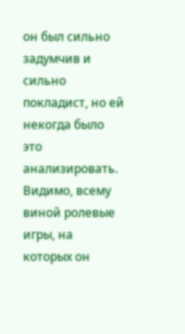он был сильно задумчив и сильно покладист, но ей некогда было это анализировать. Видимо, всему виной ролевые игры, на которых он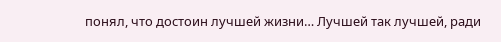понял, что достоин лучшей жизни… Лучшей так лучшей, ради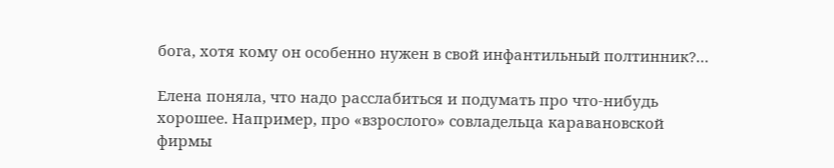бога, хотя кому он особенно нужен в свой инфантильный полтинник?…

Елена поняла, что надо расслабиться и подумать про что-нибудь хорошее. Например, про «взрослого» совладельца каравановской фирмы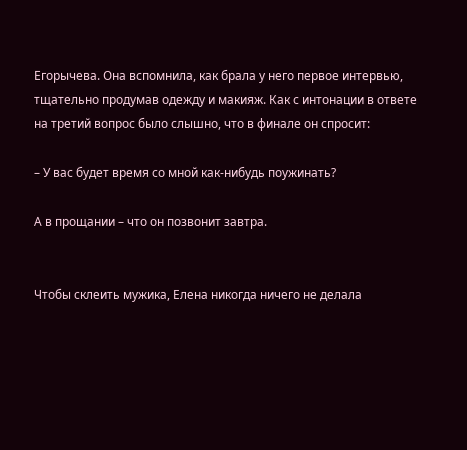Егорычева. Она вспомнила, как брала у него первое интервью, тщательно продумав одежду и макияж. Как с интонации в ответе на третий вопрос было слышно, что в финале он спросит:

– У вас будет время со мной как-нибудь поужинать?

А в прощании – что он позвонит завтра.


Чтобы склеить мужика, Елена никогда ничего не делала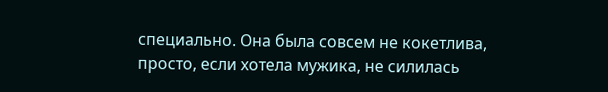специально. Она была совсем не кокетлива, просто, если хотела мужика, не силилась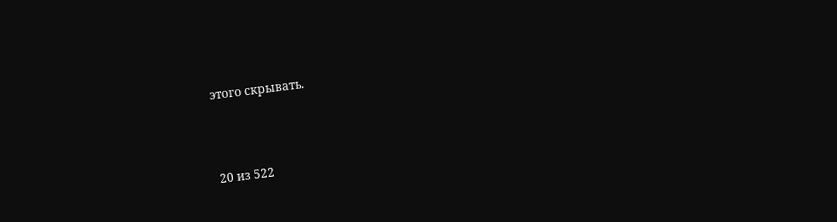этого скрывать.



20 из 522